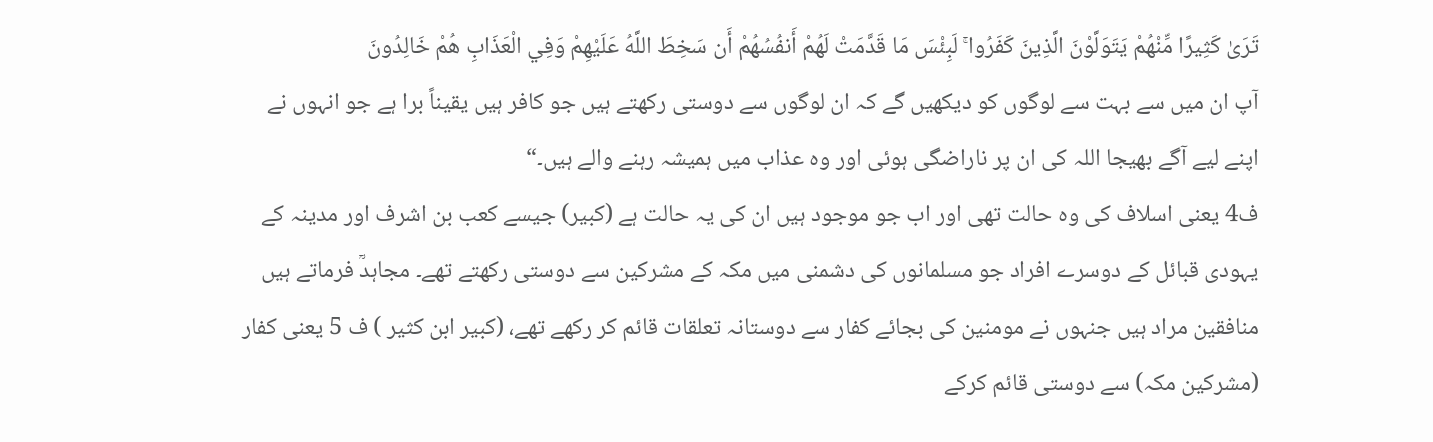تَرَىٰ كَثِيرًا مِّنْهُمْ يَتَوَلَّوْنَ الَّذِينَ كَفَرُوا ۚ لَبِئْسَ مَا قَدَّمَتْ لَهُمْ أَنفُسُهُمْ أَن سَخِطَ اللَّهُ عَلَيْهِمْ وَفِي الْعَذَابِ هُمْ خَالِدُونَ
آپ ان میں سے بہت سے لوگوں کو دیکھیں گے کہ ان لوگوں سے دوستی رکھتے ہیں جو کافر ہیں یقیناً برا ہے جو انہوں نے اپنے لیے آگے بھیجا اللہ کی ان پر ناراضگی ہوئی اور وہ عذاب میں ہمیشہ رہنے والے ہیں۔“
ف4 یعنی اسلاف کی وہ حالت تھی اور اب جو موجود ہیں ان کی یہ حالت ہے (کبیر) جیسے کعب بن اشرف اور مدینہ کے یہودی قبائل کے دوسرے افراد جو مسلمانوں کی دشمنی میں مکہ کے مشرکین سے دوستی رکھتے تھے۔ مجاہدؒ فرماتے ہیں منافقین مراد ہیں جنہوں نے مومنین کی بجائے کفار سے دوستانہ تعلقات قائم کر رکھے تھے، (کبیر ابن کثیر ) ف 5 یعنی کفار (مشرکین مکہ) سے دوستی قائم کرکے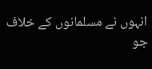انہوں نے مسلمانوں کے خلاف جو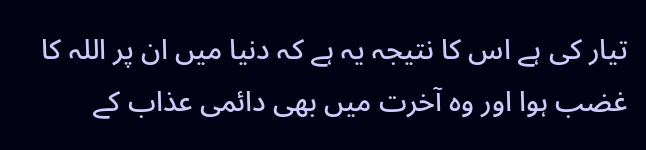تیار کی ہے اس کا نتیجہ یہ ہے کہ دنیا میں ان پر اللہ کا غضب ہوا اور وہ آخرت میں بھی دائمی عذاب کے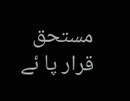مستحق قرار پا ئے